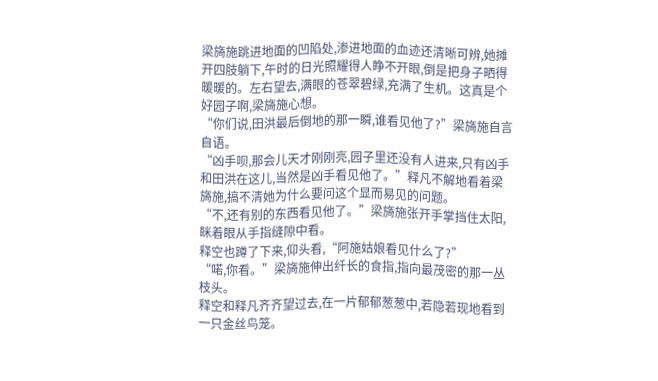梁旖施跳进地面的凹陷处,渗进地面的血迹还清晰可辨,她摊开四肢躺下,午时的日光照耀得人睁不开眼,倒是把身子晒得暖暖的。左右望去,满眼的苍翠碧绿,充满了生机。这真是个好园子啊,梁旖施心想。
“你们说,田洪最后倒地的那一瞬,谁看见他了?”梁旖施自言自语。
“凶手呗,那会儿天才刚刚亮,园子里还没有人进来,只有凶手和田洪在这儿,当然是凶手看见他了。”释凡不解地看着梁旖施,搞不清她为什么要问这个显而易见的问题。
“不,还有别的东西看见他了。”梁旖施张开手掌挡住太阳,眯着眼从手指缝隙中看。
释空也蹲了下来,仰头看,“阿施姑娘看见什么了?”
“喏,你看。”梁旖施伸出纤长的食指,指向最茂密的那一丛枝头。
释空和释凡齐齐望过去,在一片郁郁葱葱中,若隐若现地看到一只金丝鸟笼。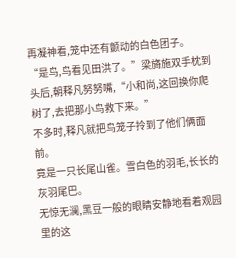再凝神看,笼中还有颤动的白色团子。
“是鸟,鸟看见田洪了。”梁旖施双手枕到头后,朝释凡努努嘴,“小和尚,这回换你爬树了,去把那小鸟救下来。”
不多时,释凡就把鸟笼子拎到了他们俩面前。
竟是一只长尾山雀。雪白色的羽毛,长长的灰羽尾巴。
无惊无澜,黑豆一般的眼睛安静地看着观园里的这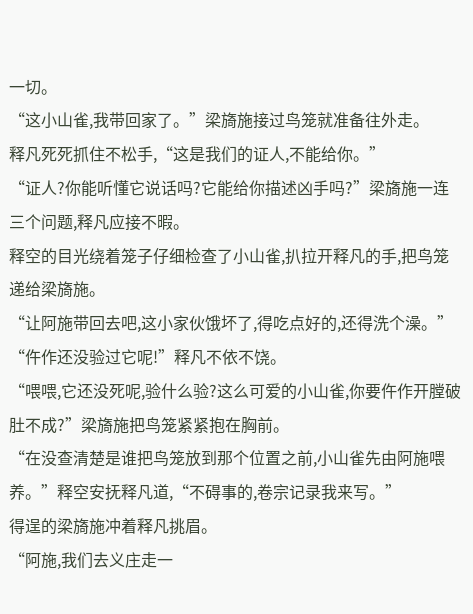一切。
“这小山雀,我带回家了。”梁旖施接过鸟笼就准备往外走。
释凡死死抓住不松手,“这是我们的证人,不能给你。”
“证人?你能听懂它说话吗?它能给你描述凶手吗?”梁旖施一连三个问题,释凡应接不暇。
释空的目光绕着笼子仔细检查了小山雀,扒拉开释凡的手,把鸟笼递给梁旖施。
“让阿施带回去吧,这小家伙饿坏了,得吃点好的,还得洗个澡。”
“仵作还没验过它呢!”释凡不依不饶。
“喂喂,它还没死呢,验什么验?这么可爱的小山雀,你要仵作开膛破肚不成?”梁旖施把鸟笼紧紧抱在胸前。
“在没查清楚是谁把鸟笼放到那个位置之前,小山雀先由阿施喂养。”释空安抚释凡道,“不碍事的,卷宗记录我来写。”
得逞的梁旖施冲着释凡挑眉。
“阿施,我们去义庄走一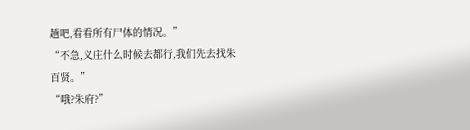趟吧,看看所有尸体的情况。”
“不急,义庄什么时候去都行,我们先去找朱百贤。”
“哦?朱府?”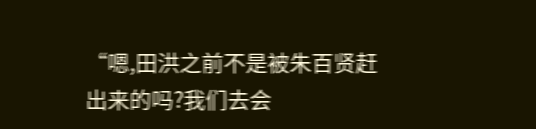“嗯,田洪之前不是被朱百贤赶出来的吗?我们去会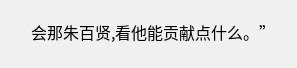会那朱百贤,看他能贡献点什么。”